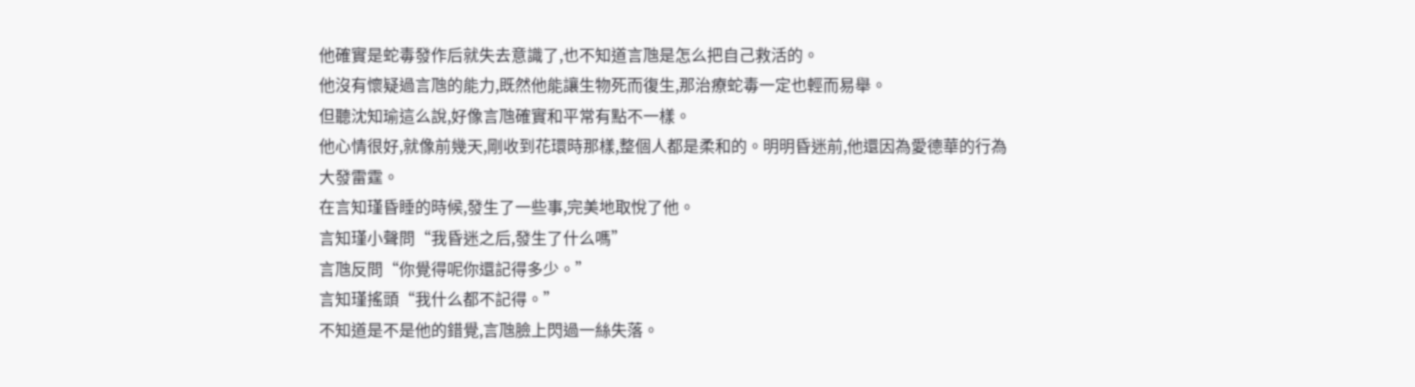他確實是蛇毒發作后就失去意識了,也不知道言虺是怎么把自己救活的。
他沒有懷疑過言虺的能力,既然他能讓生物死而復生,那治療蛇毒一定也輕而易舉。
但聽沈知瑜這么說,好像言虺確實和平常有點不一樣。
他心情很好,就像前幾天,剛收到花環時那樣,整個人都是柔和的。明明昏迷前,他還因為愛德華的行為大發雷霆。
在言知瑾昏睡的時候,發生了一些事,完美地取悅了他。
言知瑾小聲問“我昏迷之后,發生了什么嗎”
言虺反問“你覺得呢你還記得多少。”
言知瑾搖頭“我什么都不記得。”
不知道是不是他的錯覺,言虺臉上閃過一絲失落。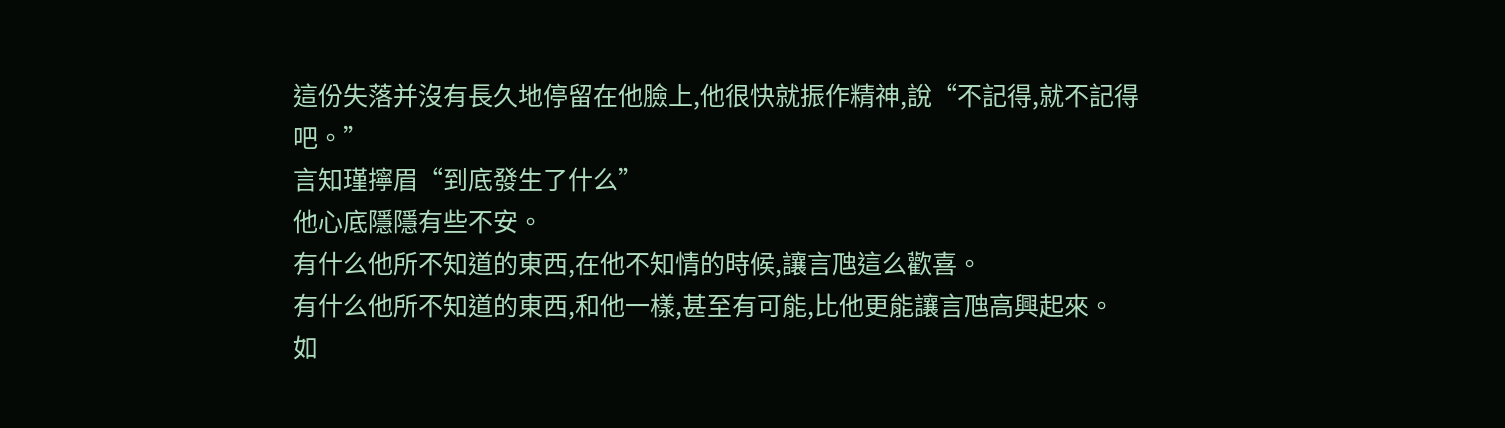這份失落并沒有長久地停留在他臉上,他很快就振作精神,說“不記得,就不記得吧。”
言知瑾擰眉“到底發生了什么”
他心底隱隱有些不安。
有什么他所不知道的東西,在他不知情的時候,讓言虺這么歡喜。
有什么他所不知道的東西,和他一樣,甚至有可能,比他更能讓言虺高興起來。
如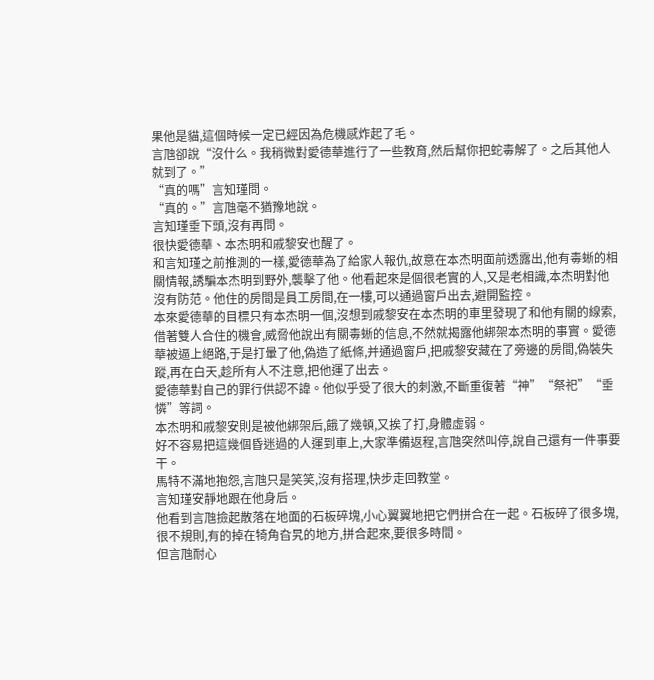果他是貓,這個時候一定已經因為危機感炸起了毛。
言虺卻說“沒什么。我稍微對愛德華進行了一些教育,然后幫你把蛇毒解了。之后其他人就到了。”
“真的嗎”言知瑾問。
“真的。”言虺毫不猶豫地說。
言知瑾垂下頭,沒有再問。
很快愛德華、本杰明和戚黎安也醒了。
和言知瑾之前推測的一樣,愛德華為了給家人報仇,故意在本杰明面前透露出,他有毒蜥的相關情報,誘騙本杰明到野外,襲擊了他。他看起來是個很老實的人,又是老相識,本杰明對他沒有防范。他住的房間是員工房間,在一樓,可以通過窗戶出去,避開監控。
本來愛德華的目標只有本杰明一個,沒想到戚黎安在本杰明的車里發現了和他有關的線索,借著雙人合住的機會,威脅他說出有關毒蜥的信息,不然就揭露他綁架本杰明的事實。愛德華被逼上絕路,于是打暈了他,偽造了紙條,并通過窗戶,把戚黎安藏在了旁邊的房間,偽裝失蹤,再在白天,趁所有人不注意,把他運了出去。
愛德華對自己的罪行供認不諱。他似乎受了很大的刺激,不斷重復著“神”“祭祀”“垂憐”等詞。
本杰明和戚黎安則是被他綁架后,餓了幾頓,又挨了打,身體虛弱。
好不容易把這幾個昏迷過的人運到車上,大家準備返程,言虺突然叫停,說自己還有一件事要干。
馬特不滿地抱怨,言虺只是笑笑,沒有搭理,快步走回教堂。
言知瑾安靜地跟在他身后。
他看到言虺撿起散落在地面的石板碎塊,小心翼翼地把它們拼合在一起。石板碎了很多塊,很不規則,有的掉在犄角旮旯的地方,拼合起來,要很多時間。
但言虺耐心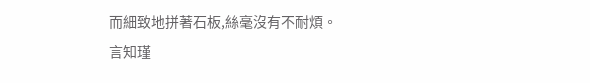而細致地拼著石板,絲毫沒有不耐煩。
言知瑾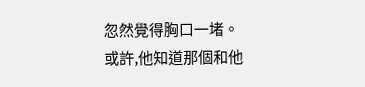忽然覺得胸口一堵。
或許,他知道那個和他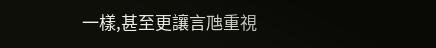一樣,甚至更讓言虺重視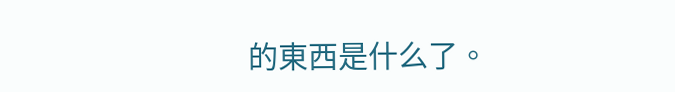的東西是什么了。